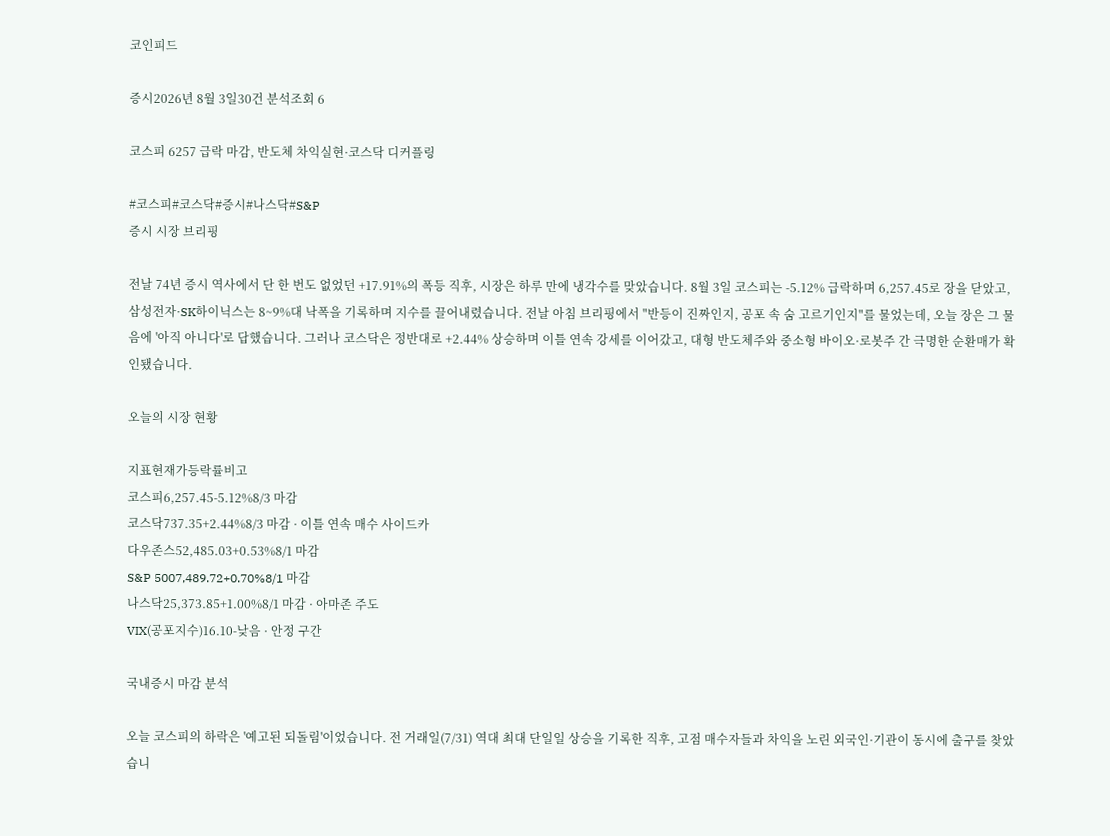코인피드

증시2026년 8월 3일30건 분석조회 6

코스피 6257 급락 마감, 반도체 차익실현·코스닥 디커플링

#코스피#코스닥#증시#나스닥#S&P
증시 시장 브리핑

전날 74년 증시 역사에서 단 한 번도 없었던 +17.91%의 폭등 직후, 시장은 하루 만에 냉각수를 맞았습니다. 8월 3일 코스피는 -5.12% 급락하며 6,257.45로 장을 닫았고, 삼성전자·SK하이닉스는 8~9%대 낙폭을 기록하며 지수를 끌어내렸습니다. 전날 아침 브리핑에서 "반등이 진짜인지, 공포 속 숨 고르기인지"를 물었는데, 오늘 장은 그 물음에 '아직 아니다'로 답했습니다. 그러나 코스닥은 정반대로 +2.44% 상승하며 이틀 연속 강세를 이어갔고, 대형 반도체주와 중소형 바이오·로봇주 간 극명한 순환매가 확인됐습니다.

오늘의 시장 현황

지표현재가등락률비고
코스피6,257.45-5.12%8/3 마감
코스닥737.35+2.44%8/3 마감 · 이틀 연속 매수 사이드카
다우존스52,485.03+0.53%8/1 마감
S&P 5007,489.72+0.70%8/1 마감
나스닥25,373.85+1.00%8/1 마감 · 아마존 주도
VIX(공포지수)16.10-낮음 · 안정 구간

국내증시 마감 분석

오늘 코스피의 하락은 '예고된 되돌림'이었습니다. 전 거래일(7/31) 역대 최대 단일일 상승을 기록한 직후, 고점 매수자들과 차익을 노린 외국인·기관이 동시에 출구를 찾았습니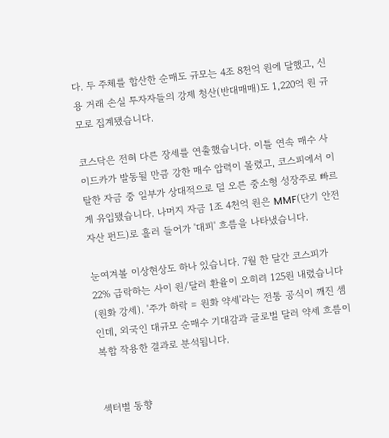다. 두 주체를 합산한 순매도 규모는 4조 8천억 원에 달했고, 신용 거래 손실 투자자들의 강제 청산(반대매매)도 1,220억 원 규모로 집계됐습니다.

코스닥은 전혀 다른 장세를 연출했습니다. 이틀 연속 매수 사이드카가 발동될 만큼 강한 매수 압력이 몰렸고, 코스피에서 이탈한 자금 중 일부가 상대적으로 덜 오른 중소형 성장주로 빠르게 유입됐습니다. 나머지 자금 1조 4천억 원은 MMF(단기 안전자산 펀드)로 흘러 들어가 '대피' 흐름을 나타냈습니다.

눈여겨볼 이상현상도 하나 있습니다. 7월 한 달간 코스피가 22% 급락하는 사이 원/달러 환율이 오히려 125원 내렸습니다(원화 강세). '주가 하락 = 원화 약세'라는 전통 공식이 깨진 셈인데, 외국인 대규모 순매수 기대감과 글로벌 달러 약세 흐름이 복합 작용한 결과로 분석됩니다.


섹터별 동향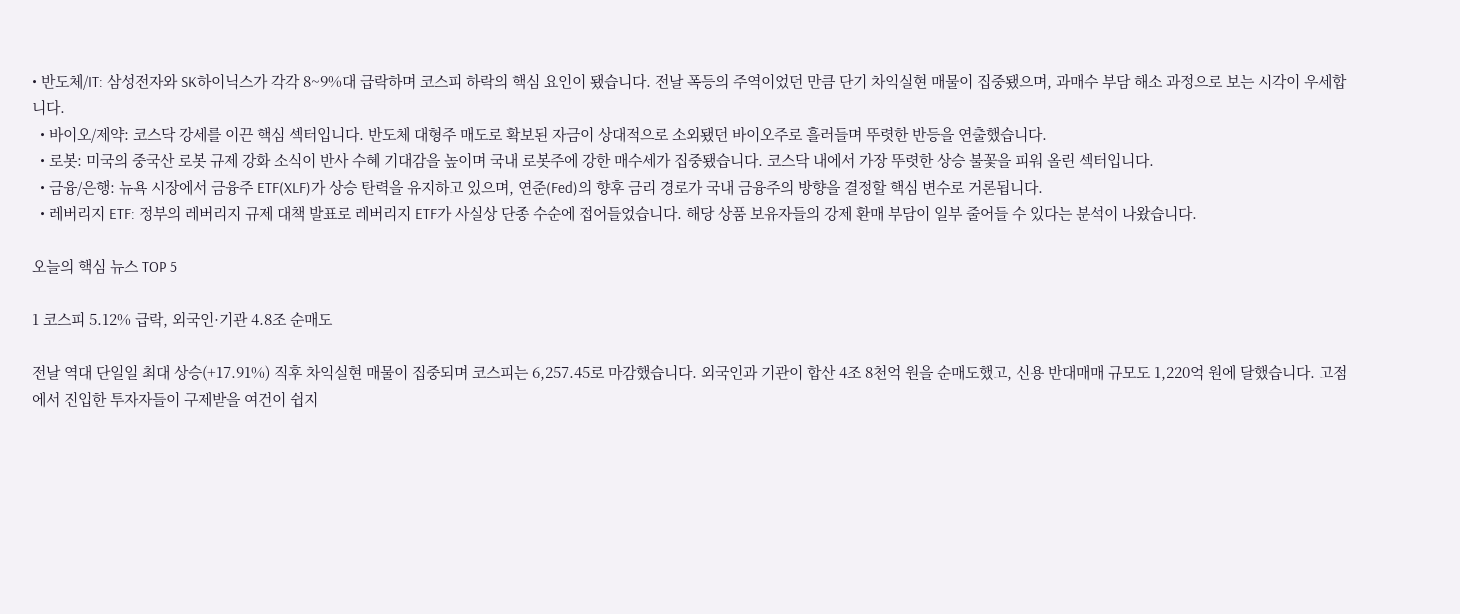• 반도체/IT: 삼성전자와 SK하이닉스가 각각 8~9%대 급락하며 코스피 하락의 핵심 요인이 됐습니다. 전날 폭등의 주역이었던 만큼 단기 차익실현 매물이 집중됐으며, 과매수 부담 해소 과정으로 보는 시각이 우세합니다.
  • 바이오/제약: 코스닥 강세를 이끈 핵심 섹터입니다. 반도체 대형주 매도로 확보된 자금이 상대적으로 소외됐던 바이오주로 흘러들며 뚜렷한 반등을 연출했습니다.
  • 로봇: 미국의 중국산 로봇 규제 강화 소식이 반사 수혜 기대감을 높이며 국내 로봇주에 강한 매수세가 집중됐습니다. 코스닥 내에서 가장 뚜렷한 상승 불꽃을 피워 올린 섹터입니다.
  • 금융/은행: 뉴욕 시장에서 금융주 ETF(XLF)가 상승 탄력을 유지하고 있으며, 연준(Fed)의 향후 금리 경로가 국내 금융주의 방향을 결정할 핵심 변수로 거론됩니다.
  • 레버리지 ETF: 정부의 레버리지 규제 대책 발표로 레버리지 ETF가 사실상 단종 수순에 접어들었습니다. 해당 상품 보유자들의 강제 환매 부담이 일부 줄어들 수 있다는 분석이 나왔습니다.

오늘의 핵심 뉴스 TOP 5

1 코스피 5.12% 급락, 외국인·기관 4.8조 순매도

전날 역대 단일일 최대 상승(+17.91%) 직후 차익실현 매물이 집중되며 코스피는 6,257.45로 마감했습니다. 외국인과 기관이 합산 4조 8천억 원을 순매도했고, 신용 반대매매 규모도 1,220억 원에 달했습니다. 고점에서 진입한 투자자들이 구제받을 여건이 쉽지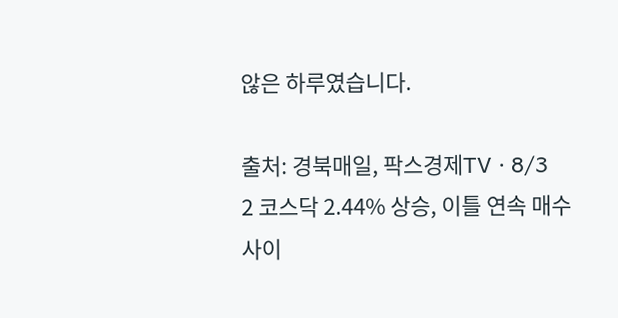않은 하루였습니다.

출처: 경북매일, 팍스경제TV · 8/3
2 코스닥 2.44% 상승, 이틀 연속 매수 사이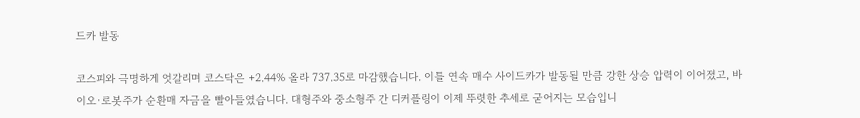드카 발동

코스피와 극명하게 엇갈리며 코스닥은 +2.44% 올라 737.35로 마감했습니다. 이틀 연속 매수 사이드카가 발동될 만큼 강한 상승 압력이 이어졌고, 바이오·로봇주가 순환매 자금을 빨아들였습니다. 대형주와 중소형주 간 디커플링이 이제 뚜렷한 추세로 굳어지는 모습입니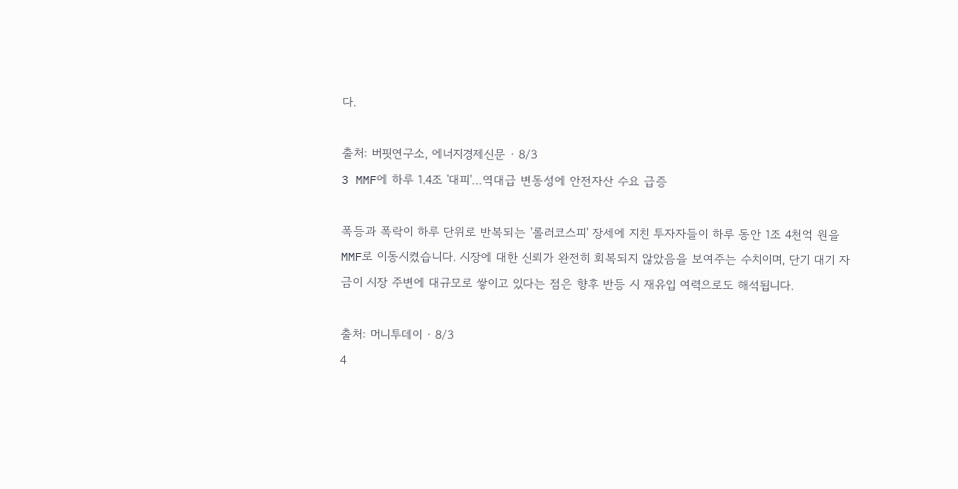다.

출처: 버핏연구소, 에너지경제신문 · 8/3
3 MMF에 하루 1.4조 '대피'…역대급 변동성에 안전자산 수요 급증

폭등과 폭락이 하루 단위로 반복되는 '롤러코스피' 장세에 지친 투자자들이 하루 동안 1조 4천억 원을 MMF로 이동시켰습니다. 시장에 대한 신뢰가 완전히 회복되지 않았음을 보여주는 수치이며, 단기 대기 자금이 시장 주변에 대규모로 쌓이고 있다는 점은 향후 반등 시 재유입 여력으로도 해석됩니다.

출처: 머니투데이 · 8/3
4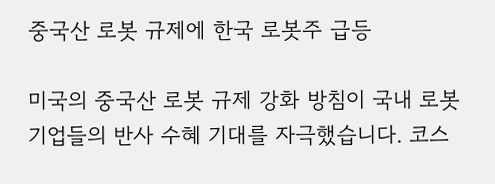중국산 로봇 규제에 한국 로봇주 급등

미국의 중국산 로봇 규제 강화 방침이 국내 로봇 기업들의 반사 수혜 기대를 자극했습니다. 코스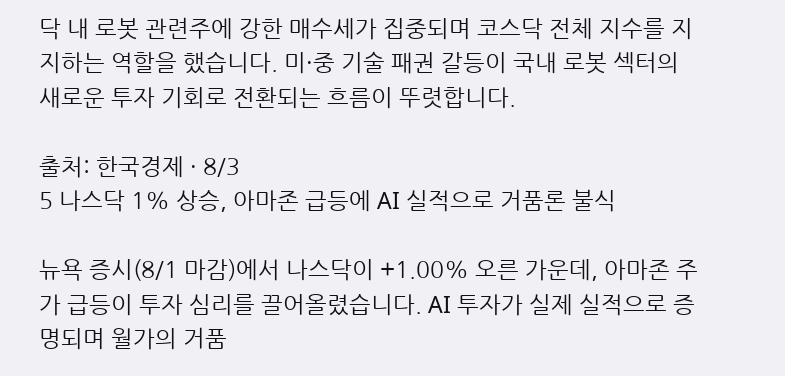닥 내 로봇 관련주에 강한 매수세가 집중되며 코스닥 전체 지수를 지지하는 역할을 했습니다. 미·중 기술 패권 갈등이 국내 로봇 섹터의 새로운 투자 기회로 전환되는 흐름이 뚜렷합니다.

출처: 한국경제 · 8/3
5 나스닥 1% 상승, 아마존 급등에 AI 실적으로 거품론 불식

뉴욕 증시(8/1 마감)에서 나스닥이 +1.00% 오른 가운데, 아마존 주가 급등이 투자 심리를 끌어올렸습니다. AI 투자가 실제 실적으로 증명되며 월가의 거품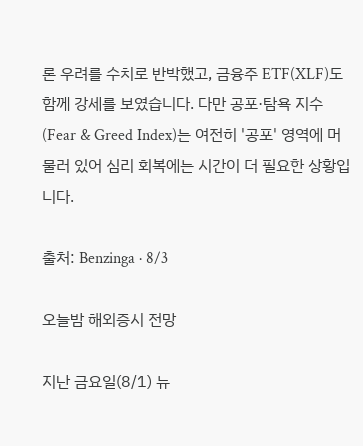론 우려를 수치로 반박했고, 금융주 ETF(XLF)도 함께 강세를 보였습니다. 다만 공포·탐욕 지수(Fear & Greed Index)는 여전히 '공포' 영역에 머물러 있어 심리 회복에는 시간이 더 필요한 상황입니다.

출처: Benzinga · 8/3

오늘밤 해외증시 전망

지난 금요일(8/1) 뉴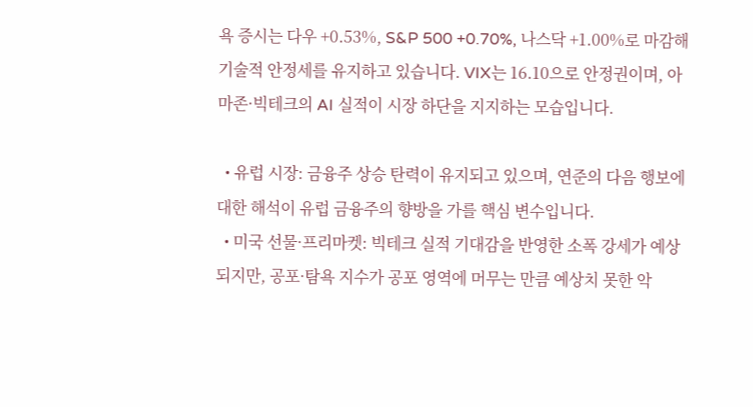욕 증시는 다우 +0.53%, S&P 500 +0.70%, 나스닥 +1.00%로 마감해 기술적 안정세를 유지하고 있습니다. VIX는 16.10으로 안정권이며, 아마존·빅테크의 AI 실적이 시장 하단을 지지하는 모습입니다.

  • 유럽 시장: 금융주 상승 탄력이 유지되고 있으며, 연준의 다음 행보에 대한 해석이 유럽 금융주의 향방을 가를 핵심 변수입니다.
  • 미국 선물·프리마켓: 빅테크 실적 기대감을 반영한 소폭 강세가 예상되지만, 공포·탐욕 지수가 공포 영역에 머무는 만큼 예상치 못한 악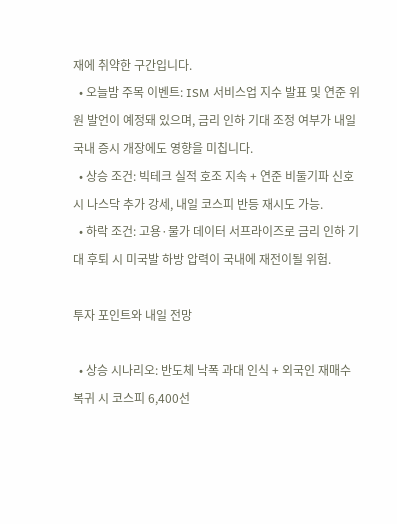재에 취약한 구간입니다.
  • 오늘밤 주목 이벤트: ISM 서비스업 지수 발표 및 연준 위원 발언이 예정돼 있으며, 금리 인하 기대 조정 여부가 내일 국내 증시 개장에도 영향을 미칩니다.
  • 상승 조건: 빅테크 실적 호조 지속 + 연준 비둘기파 신호 시 나스닥 추가 강세, 내일 코스피 반등 재시도 가능.
  • 하락 조건: 고용·물가 데이터 서프라이즈로 금리 인하 기대 후퇴 시 미국발 하방 압력이 국내에 재전이될 위험.

투자 포인트와 내일 전망

  • 상승 시나리오: 반도체 낙폭 과대 인식 + 외국인 재매수 복귀 시 코스피 6,400선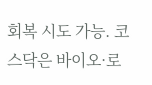회복 시도 가능. 코스닥은 바이오·로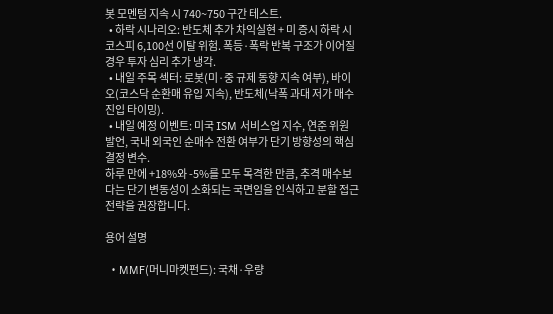봇 모멘텀 지속 시 740~750 구간 테스트.
  • 하락 시나리오: 반도체 추가 차익실현 + 미 증시 하락 시 코스피 6,100선 이탈 위험. 폭등·폭락 반복 구조가 이어질 경우 투자 심리 추가 냉각.
  • 내일 주목 섹터: 로봇(미·중 규제 동향 지속 여부), 바이오(코스닥 순환매 유입 지속), 반도체(낙폭 과대 저가 매수 진입 타이밍).
  • 내일 예정 이벤트: 미국 ISM 서비스업 지수, 연준 위원 발언, 국내 외국인 순매수 전환 여부가 단기 방향성의 핵심 결정 변수.
하루 만에 +18%와 -5%를 모두 목격한 만큼, 추격 매수보다는 단기 변동성이 소화되는 국면임을 인식하고 분할 접근 전략을 권장합니다.

용어 설명

  • MMF(머니마켓펀드): 국채·우량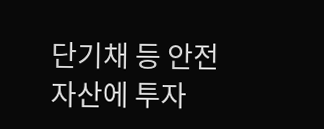단기채 등 안전 자산에 투자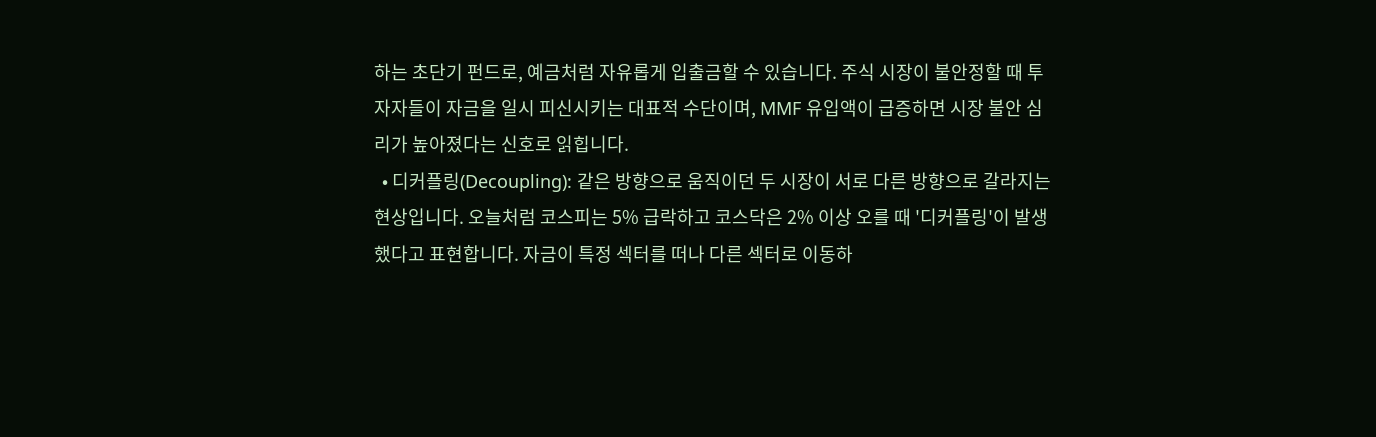하는 초단기 펀드로, 예금처럼 자유롭게 입출금할 수 있습니다. 주식 시장이 불안정할 때 투자자들이 자금을 일시 피신시키는 대표적 수단이며, MMF 유입액이 급증하면 시장 불안 심리가 높아졌다는 신호로 읽힙니다.
  • 디커플링(Decoupling): 같은 방향으로 움직이던 두 시장이 서로 다른 방향으로 갈라지는 현상입니다. 오늘처럼 코스피는 5% 급락하고 코스닥은 2% 이상 오를 때 '디커플링'이 발생했다고 표현합니다. 자금이 특정 섹터를 떠나 다른 섹터로 이동하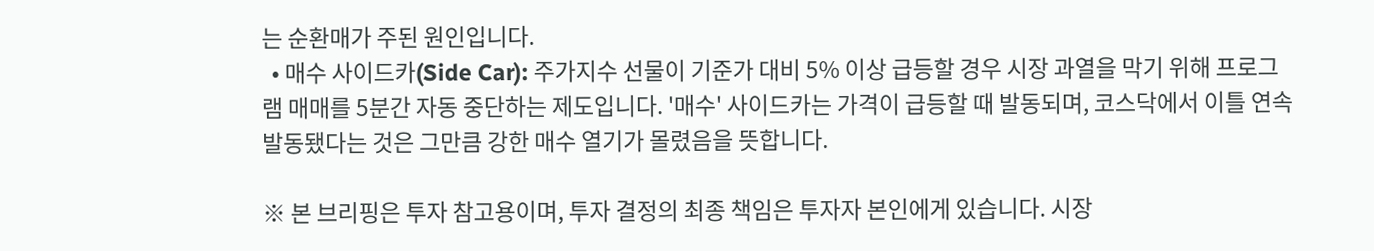는 순환매가 주된 원인입니다.
  • 매수 사이드카(Side Car): 주가지수 선물이 기준가 대비 5% 이상 급등할 경우 시장 과열을 막기 위해 프로그램 매매를 5분간 자동 중단하는 제도입니다. '매수' 사이드카는 가격이 급등할 때 발동되며, 코스닥에서 이틀 연속 발동됐다는 것은 그만큼 강한 매수 열기가 몰렸음을 뜻합니다.

※ 본 브리핑은 투자 참고용이며, 투자 결정의 최종 책임은 투자자 본인에게 있습니다. 시장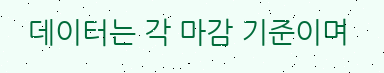데이터는 각 마감 기준이며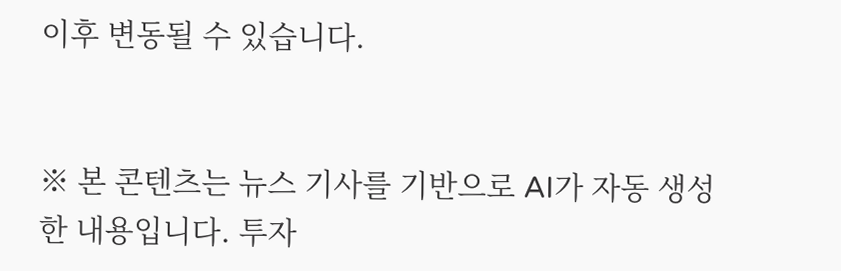이후 변동될 수 있습니다.


※ 본 콘텐츠는 뉴스 기사를 기반으로 AI가 자동 생성한 내용입니다. 투자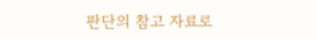판단의 참고 자료로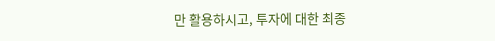만 활용하시고, 투자에 대한 최종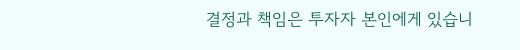결정과 책임은 투자자 본인에게 있습니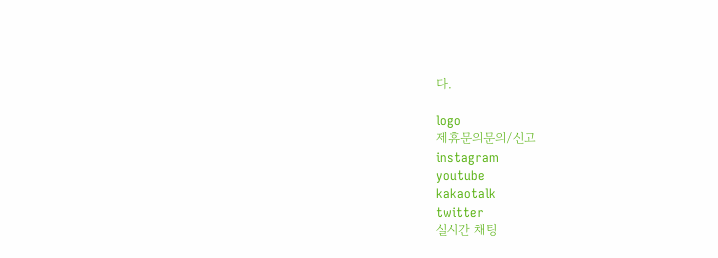다.

logo
제휴문의문의/신고
instagram
youtube
kakaotalk
twitter
실시간 채팅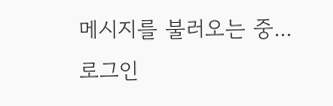메시지를 불러오는 중...
로그인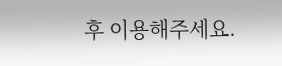후 이용해주세요.